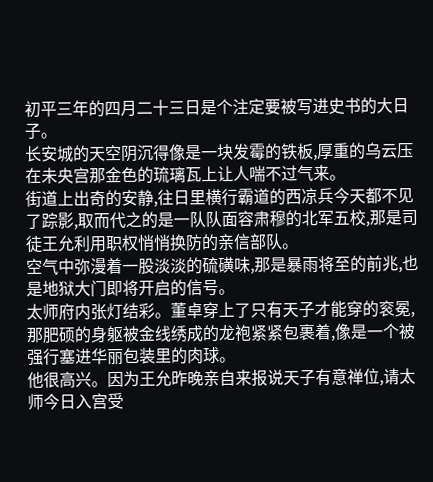初平三年的四月二十三日是个注定要被写进史书的大日子。
长安城的天空阴沉得像是一块发霉的铁板,厚重的乌云压在未央宫那金色的琉璃瓦上让人喘不过气来。
街道上出奇的安静,往日里横行霸道的西凉兵今天都不见了踪影,取而代之的是一队队面容肃穆的北军五校,那是司徒王允利用职权悄悄换防的亲信部队。
空气中弥漫着一股淡淡的硫磺味,那是暴雨将至的前兆,也是地狱大门即将开启的信号。
太师府内张灯结彩。董卓穿上了只有天子才能穿的衮冕,那肥硕的身躯被金线绣成的龙袍紧紧包裹着,像是一个被强行塞进华丽包装里的肉球。
他很高兴。因为王允昨晚亲自来报说天子有意禅位,请太师今日入宫受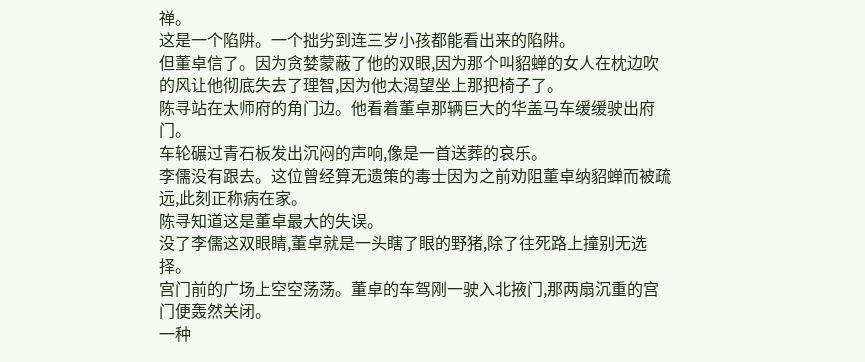禅。
这是一个陷阱。一个拙劣到连三岁小孩都能看出来的陷阱。
但董卓信了。因为贪婪蒙蔽了他的双眼,因为那个叫貂蝉的女人在枕边吹的风让他彻底失去了理智,因为他太渴望坐上那把椅子了。
陈寻站在太师府的角门边。他看着董卓那辆巨大的华盖马车缓缓驶出府门。
车轮碾过青石板发出沉闷的声响,像是一首送葬的哀乐。
李儒没有跟去。这位曾经算无遗策的毒士因为之前劝阻董卓纳貂蝉而被疏远,此刻正称病在家。
陈寻知道这是董卓最大的失误。
没了李儒这双眼睛,董卓就是一头瞎了眼的野猪,除了往死路上撞别无选择。
宫门前的广场上空空荡荡。董卓的车驾刚一驶入北掖门,那两扇沉重的宫门便轰然关闭。
一种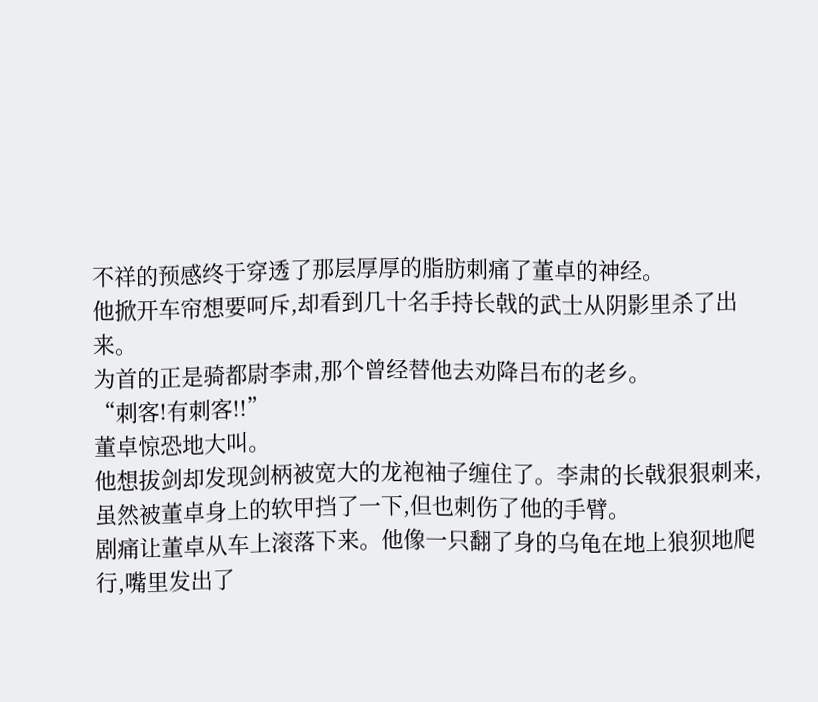不祥的预感终于穿透了那层厚厚的脂肪刺痛了董卓的神经。
他掀开车帘想要呵斥,却看到几十名手持长戟的武士从阴影里杀了出来。
为首的正是骑都尉李肃,那个曾经替他去劝降吕布的老乡。
“刺客!有刺客!!”
董卓惊恐地大叫。
他想拔剑却发现剑柄被宽大的龙袍袖子缠住了。李肃的长戟狠狠刺来,虽然被董卓身上的软甲挡了一下,但也刺伤了他的手臂。
剧痛让董卓从车上滚落下来。他像一只翻了身的乌龟在地上狼狈地爬行,嘴里发出了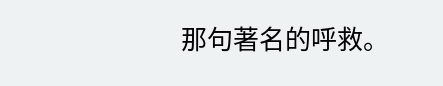那句著名的呼救。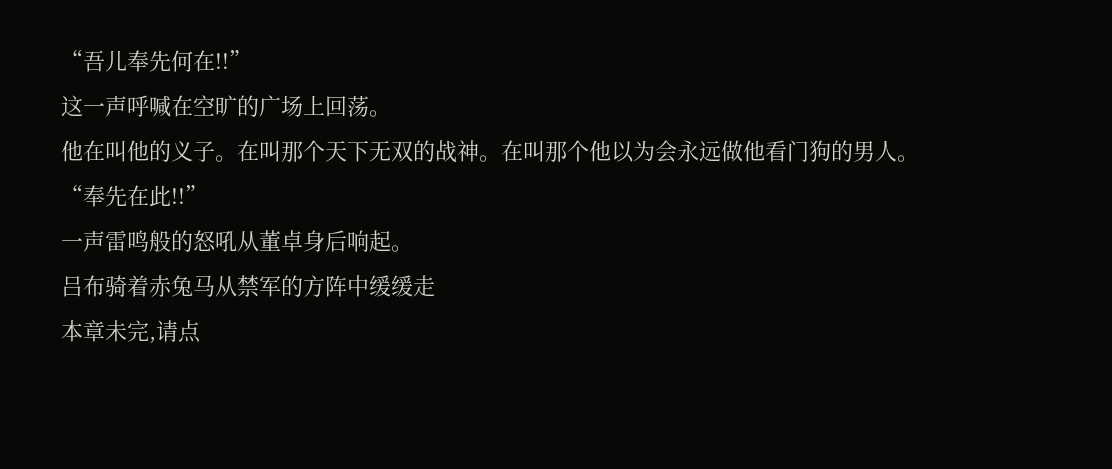“吾儿奉先何在!!”
这一声呼喊在空旷的广场上回荡。
他在叫他的义子。在叫那个天下无双的战神。在叫那个他以为会永远做他看门狗的男人。
“奉先在此!!”
一声雷鸣般的怒吼从董卓身后响起。
吕布骑着赤兔马从禁军的方阵中缓缓走
本章未完,请点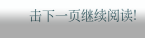击下一页继续阅读!